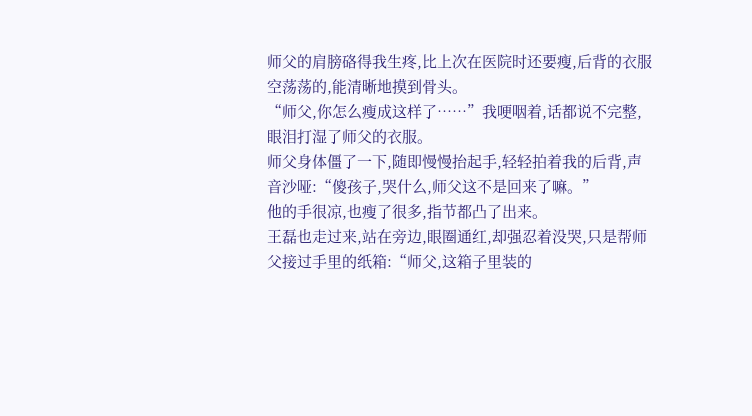师父的肩膀硌得我生疼,比上次在医院时还要瘦,后背的衣服空荡荡的,能清晰地摸到骨头。
“师父,你怎么瘦成这样了……”我哽咽着,话都说不完整,眼泪打湿了师父的衣服。
师父身体僵了一下,随即慢慢抬起手,轻轻拍着我的后背,声音沙哑:“傻孩子,哭什么,师父这不是回来了嘛。”
他的手很凉,也瘦了很多,指节都凸了出来。
王磊也走过来,站在旁边,眼圈通红,却强忍着没哭,只是帮师父接过手里的纸箱:“师父,这箱子里装的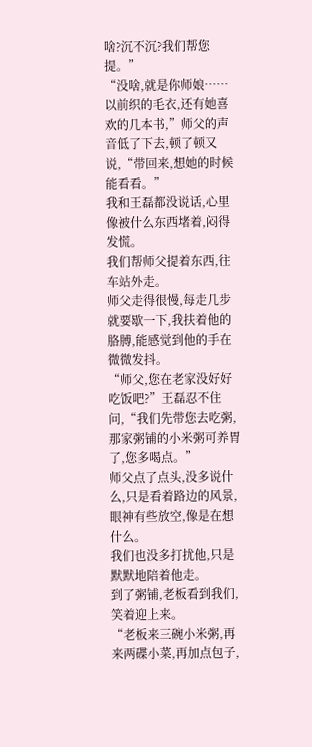啥?沉不沉?我们帮您提。”
“没啥,就是你师娘……以前织的毛衣,还有她喜欢的几本书,”师父的声音低了下去,顿了顿又说,“带回来,想她的时候能看看。”
我和王磊都没说话,心里像被什么东西堵着,闷得发慌。
我们帮师父提着东西,往车站外走。
师父走得很慢,每走几步就要歇一下,我扶着他的胳膊,能感觉到他的手在微微发抖。
“师父,您在老家没好好吃饭吧?”王磊忍不住问,“我们先带您去吃粥,那家粥铺的小米粥可养胃了,您多喝点。”
师父点了点头,没多说什么,只是看着路边的风景,眼神有些放空,像是在想什么。
我们也没多打扰他,只是默默地陪着他走。
到了粥铺,老板看到我们,笑着迎上来。
“老板来三碗小米粥,再来两碟小菜,再加点包子,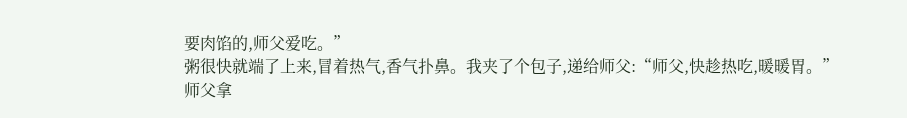要肉馅的,师父爱吃。”
粥很快就端了上来,冒着热气,香气扑鼻。我夹了个包子,递给师父:“师父,快趁热吃,暖暖胃。”
师父拿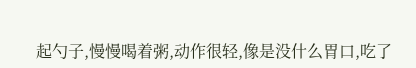起勺子,慢慢喝着粥,动作很轻,像是没什么胃口,吃了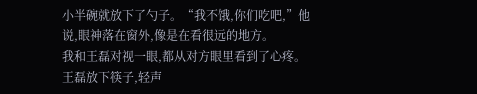小半碗就放下了勺子。“我不饿,你们吃吧,”他说,眼神落在窗外,像是在看很远的地方。
我和王磊对视一眼,都从对方眼里看到了心疼。
王磊放下筷子,轻声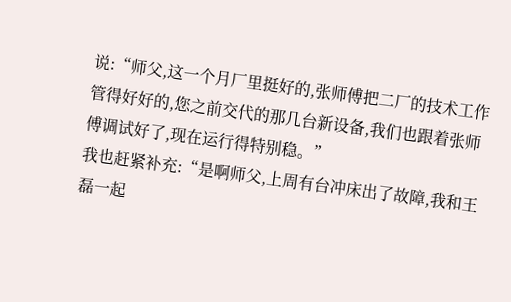说:“师父,这一个月厂里挺好的,张师傅把二厂的技术工作管得好好的,您之前交代的那几台新设备,我们也跟着张师傅调试好了,现在运行得特别稳。”
我也赶紧补充:“是啊师父,上周有台冲床出了故障,我和王磊一起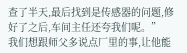查了半天,最后找到是传感器的问题,修好了之后,车间主任还夸我们呢。”
我们想跟师父多说点厂里的事,让他能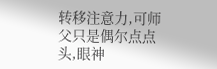转移注意力,可师父只是偶尔点点头,眼神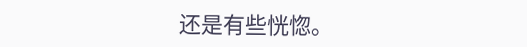还是有些恍惚。